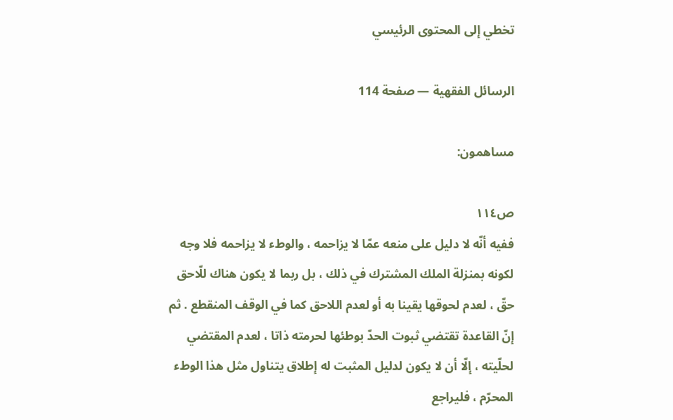تخطي إلى المحتوى الرئيسي

الرسائل الفقهية — صفحة 114

مساهمون:

ص١١٤
ففيه أنّه لا دليل على منعه عمّا لا يزاحمه ، والوطء لا يزاحمه فلا وجه لكونه بمنزلة الملك المشترك في ذلك ، بل ربما لا يكون هناك للّاحق حقّ ، لعدم لحوقها يقينا به أو لعدم اللاحق كما في الوقف المنقطع . ثم إنّ القاعدة تقتضي ثبوت الحدّ بوطئها لحرمته ذاتا ، لعدم المقتضي لحلّيته ، إلّا أن لا يكون لدليل المثبت له إطلاق يتناول مثل هذا الوطء المحرّم ، فليراجع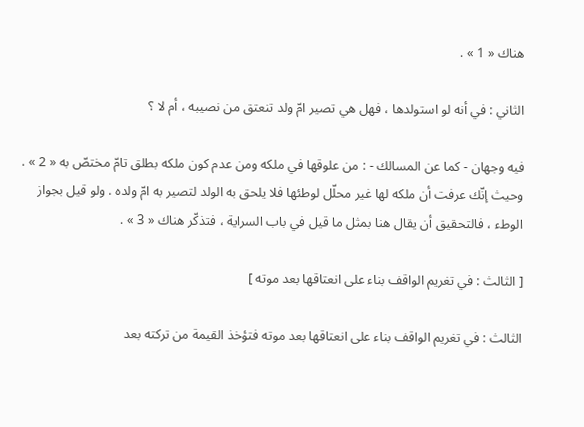هناك « 1 » .

الثاني : في أنه لو استولدها ، فهل هي تصير امّ ولد تنعتق من نصيبه ، أم لا ؟

فيه وجهان - كما عن المسالك - : من علوقها في ملكه ومن عدم كون ملكه بطلق تامّ مختصّ به « 2 » . وحيث إنّك عرفت أن ملكه لها غير محلّل لوطئها فلا يلحق به الولد لتصير به امّ ولده . ولو قيل بجواز الوطء ، فالتحقيق أن يقال هنا بمثل ما قيل في باب السراية ، فتذكّر هناك « 3 » .

[ الثالث : في تغريم الواقف بناء على انعتاقها بعد موته ]

الثالث : في تغريم الواقف بناء على انعتاقها بعد موته فتؤخذ القيمة من تركته بعد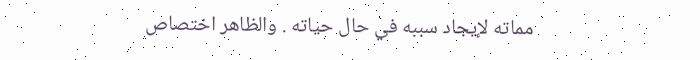مماته لإيجاد سببه في حال حياته . والظاهر اختصاص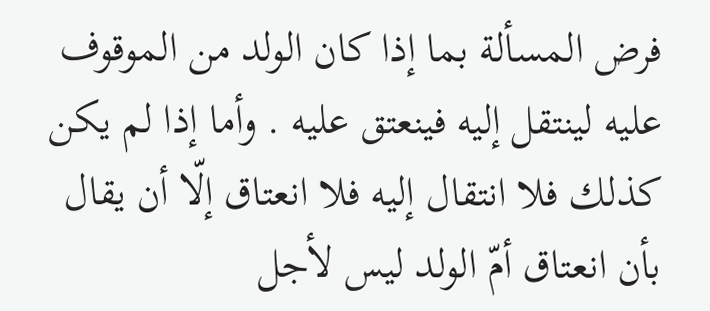فرض المسألة بما إذا كان الولد من الموقوف عليه لينتقل إليه فينعتق عليه . وأما إذا لم يكن كذلك فلا انتقال إليه فلا انعتاق إلّا أن يقال بأن انعتاق أمّ الولد ليس لأجل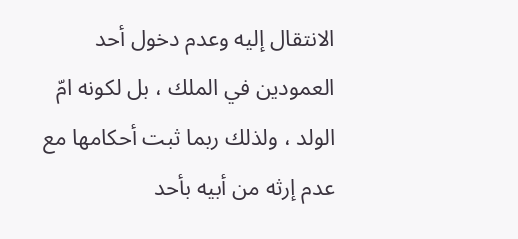الانتقال إليه وعدم دخول أحد العمودين في الملك ، بل لكونه امّ الولد ، ولذلك ربما ثبت أحكامها مع عدم إرثه من أبيه بأحد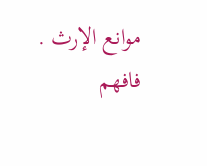موانع الإرث . فافهم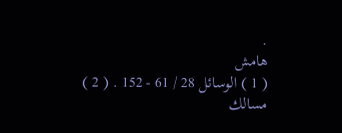.
هامش
( 1 ) الوسائل 28 / 61 - 152 . ( 2 ) مسالك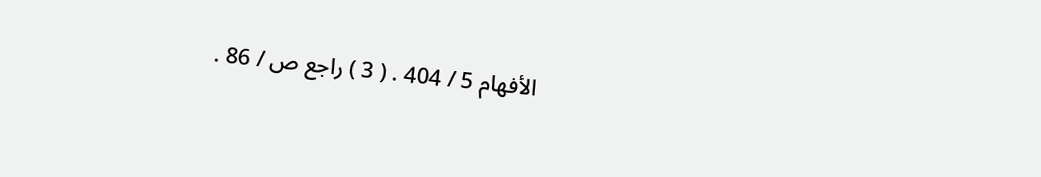الأفهام 5 / 404 . ( 3 ) راجع ص / 86 .